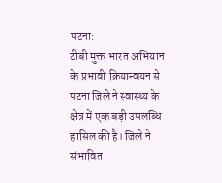पटना:
टीबी मुक्त भारत अभियान के प्रभावी क्रियान्वयन से पटना जिले ने स्वास्थ्य के क्षेत्र में एक बड़ी उपलब्धि हासिल की है। जिले ने संभावित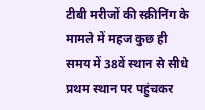टीबी मरीजों की स्क्रीनिंग के मामले में महज कुछ ही समय में 38वें स्थान से सीधे प्रथम स्थान पर पहुंचकर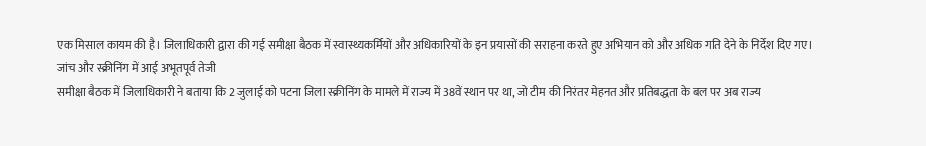एक मिसाल कायम की है। जिलाधिकारी द्वारा की गई समीक्षा बैठक में स्वास्थ्यकर्मियों और अधिकारियों के इन प्रयासों की सराहना करते हुए अभियान को और अधिक गति देने के निर्देश दिए गए।
जांच और स्क्रीनिंग में आई अभूतपूर्व तेजी
समीक्षा बैठक में जिलाधिकारी ने बताया कि 2 जुलाई को पटना जिला स्क्रीनिंग के मामले में राज्य में 38वें स्थान पर था, जो टीम की निरंतर मेहनत और प्रतिबद्धता के बल पर अब राज्य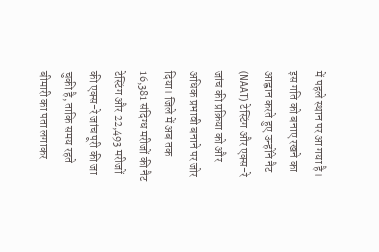में पहले स्थान पर आ गया है। इस गति को बनाए रखने का आह्वान करते हुए उन्होंने नैट (NAAT) टेस्टिंग और एक्स-रे जांच की प्रक्रिया को और अधिक प्रभावी बनाने पर जोर दिया। जिले में अब तक 16,381 संदिग्ध मरीजों की नैट टेस्टिंग और 22,493 मरीजों की एक्स-रे जांच पूरी की जा चुकी है, ताकि समय रहते बीमारी का पता लगाकर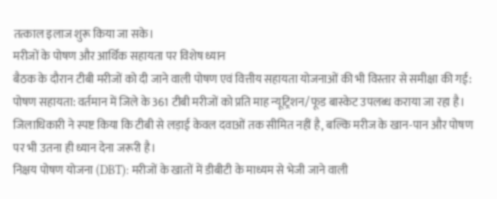तत्काल इलाज शुरू किया जा सके।
मरीजों के पोषण और आर्थिक सहायता पर विशेष ध्यान
बैठक के दौरान टीबी मरीजों को दी जाने वाली पोषण एवं वित्तीय सहायता योजनाओं की भी विस्तार से समीक्षा की गई:
पोषण सहायता: वर्तमान में जिले के 361 टीबी मरीजों को प्रति माह न्यूट्रिशन/फूड बास्केट उपलब्ध कराया जा रहा है। जिलाधिकारी ने स्पष्ट किया कि टीबी से लड़ाई केवल दवाओं तक सीमित नहीं है, बल्कि मरीज के खान-पान और पोषण पर भी उतना ही ध्यान देना जरूरी है।
निक्षय पोषण योजना (DBT): मरीजों के खातों में डीबीटी के माध्यम से भेजी जाने वाली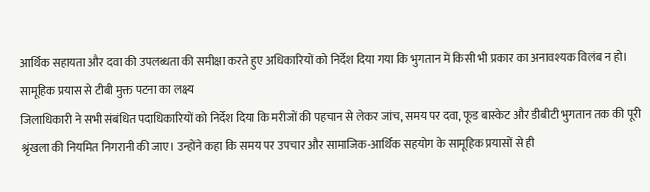आर्थिक सहायता और दवा की उपलब्धता की समीक्षा करते हुए अधिकारियों को निर्देश दिया गया कि भुगतान में किसी भी प्रकार का अनावश्यक विलंब न हो।
सामूहिक प्रयास से टीबी मुक्त पटना का लक्ष्य
जिलाधिकारी ने सभी संबंधित पदाधिकारियों को निर्देश दिया कि मरीजों की पहचान से लेकर जांच, समय पर दवा, फूड बास्केट और डीबीटी भुगतान तक की पूरी श्रृंखला की नियमित निगरानी की जाए। उन्होंने कहा कि समय पर उपचार और सामाजिक-आर्थिक सहयोग के सामूहिक प्रयासों से ही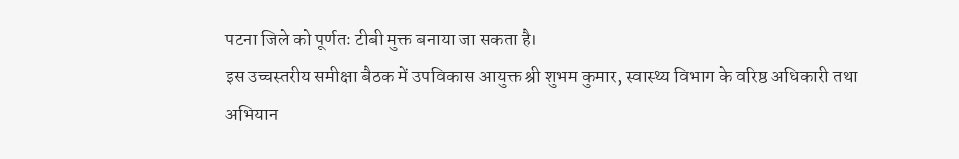पटना जिले को पूर्णतः टीबी मुक्त बनाया जा सकता है।
इस उच्चस्तरीय समीक्षा बैठक में उपविकास आयुक्त श्री शुभम कुमार, स्वास्थ्य विभाग के वरिष्ठ अधिकारी तथा अभियान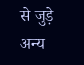से जुड़े अन्य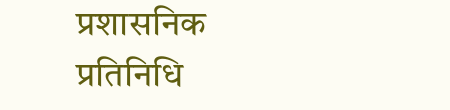प्रशासनिक प्रतिनिधि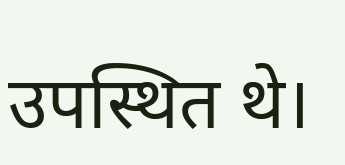उपस्थित थे।